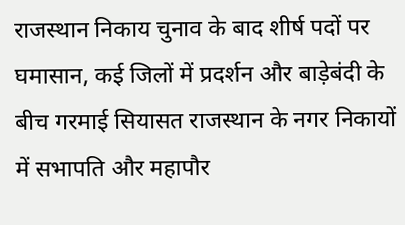राजस्थान निकाय चुनाव के बाद शीर्ष पदों पर घमासान, कई जिलों में प्रदर्शन और बाड़ेबंदी के बीच गरमाई सियासत राजस्थान के नगर निकायों में सभापति और महापौर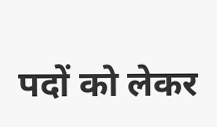पदों को लेकर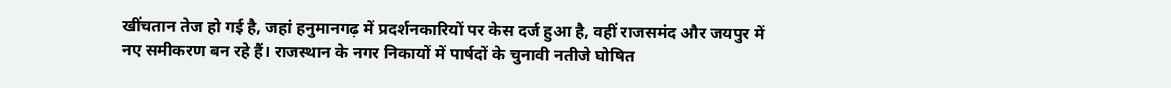खींचतान तेज हो गई है, जहां हनुमानगढ़ में प्रदर्शनकारियों पर केस दर्ज हुआ है, वहीं राजसमंद और जयपुर में नए समीकरण बन रहे हैं। राजस्थान के नगर निकायों में पार्षदों के चुनावी नतीजे घोषित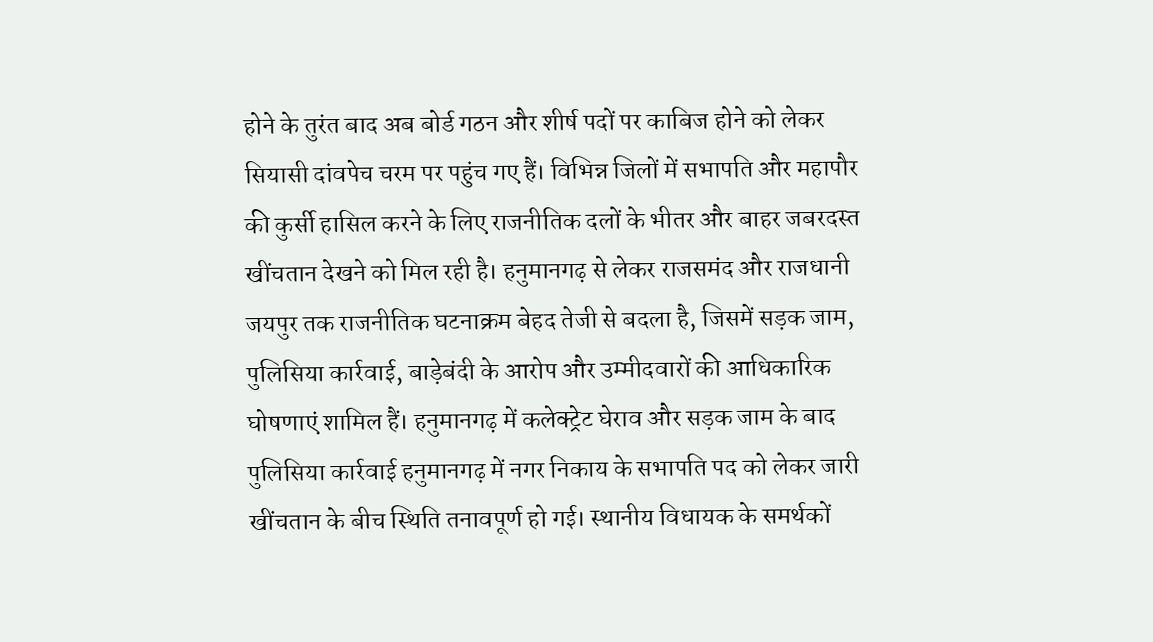होने के तुरंत बाद अब बोर्ड गठन और शीर्ष पदों पर काबिज होने को लेकर सियासी दांवपेच चरम पर पहुंच गए हैं। विभिन्न जिलों में सभापति और महापौर की कुर्सी हासिल करने के लिए राजनीतिक दलों के भीतर और बाहर जबरदस्त खींचतान देखने को मिल रही है। हनुमानगढ़ से लेकर राजसमंद और राजधानी जयपुर तक राजनीतिक घटनाक्रम बेहद तेजी से बदला है, जिसमें सड़क जाम, पुलिसिया कार्रवाई, बाड़ेबंदी के आरोप और उम्मीदवारों की आधिकारिक घोषणाएं शामिल हैं। हनुमानगढ़ में कलेक्ट्रेट घेराव और सड़क जाम के बाद पुलिसिया कार्रवाई हनुमानगढ़ में नगर निकाय के सभापति पद को लेकर जारी खींचतान के बीच स्थिति तनावपूर्ण हो गई। स्थानीय विधायक के समर्थकों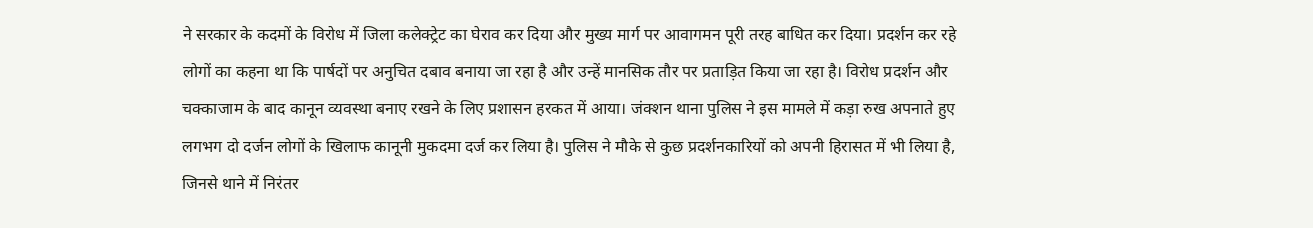ने सरकार के कदमों के विरोध में जिला कलेक्ट्रेट का घेराव कर दिया और मुख्य मार्ग पर आवागमन पूरी तरह बाधित कर दिया। प्रदर्शन कर रहे लोगों का कहना था कि पार्षदों पर अनुचित दबाव बनाया जा रहा है और उन्हें मानसिक तौर पर प्रताड़ित किया जा रहा है। विरोध प्रदर्शन और चक्काजाम के बाद कानून व्यवस्था बनाए रखने के लिए प्रशासन हरकत में आया। जंक्शन थाना पुलिस ने इस मामले में कड़ा रुख अपनाते हुए लगभग दो दर्जन लोगों के खिलाफ कानूनी मुकदमा दर्ज कर लिया है। पुलिस ने मौके से कुछ प्रदर्शनकारियों को अपनी हिरासत में भी लिया है, जिनसे थाने में निरंतर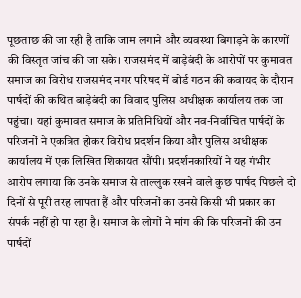पूछताछ की जा रही है ताकि जाम लगाने और व्यवस्था बिगाड़ने के कारणों की विस्तृत जांच की जा सके। राजसमंद में बाड़ेबंदी के आरोपों पर कुमावत समाज का विरोध राजसमंद नगर परिषद में बोर्ड गठन की कवायद के दौरान पार्षदों की कथित बाड़ेबंदी का विवाद पुलिस अधीक्षक कार्यालय तक जा पहुंचा। यहां कुमावत समाज के प्रतिनिधियों और नव-निर्वाचित पार्षदों के परिजनों ने एकत्रित होकर विरोध प्रदर्शन किया और पुलिस अधीक्षक कार्यालय में एक लिखित शिकायत सौंपी। प्रदर्शनकारियों ने यह गंभीर आरोप लगाया कि उनके समाज से ताल्लुक रखने वाले कुछ पार्षद पिछले दो दिनों से पूरी तरह लापता हैं और परिजनों का उनसे किसी भी प्रकार का संपर्क नहीं हो पा रहा है। समाज के लोगों ने मांग की कि परिजनों की उन पार्षदों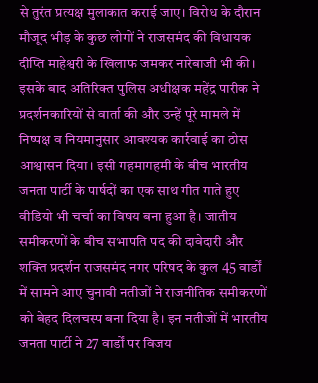से तुरंत प्रत्यक्ष मुलाकात कराई जाए। विरोध के दौरान मौजूद भीड़ के कुछ लोगों ने राजसमंद की विधायक दीप्ति माहेश्वरी के खिलाफ जमकर नारेबाजी भी की। इसके बाद अतिरिक्त पुलिस अधीक्षक महेंद्र पारीक ने प्रदर्शनकारियों से वार्ता की और उन्हें पूरे मामले में निष्पक्ष व नियमानुसार आवश्यक कार्रवाई का ठोस आश्वासन दिया। इसी गहमागहमी के बीच भारतीय जनता पार्टी के पार्षदों का एक साथ गीत गाते हुए वीडियो भी चर्चा का विषय बना हुआ है। जातीय समीकरणों के बीच सभापति पद की दावेदारी और शक्ति प्रदर्शन राजसमंद नगर परिषद के कुल 45 वार्डों में सामने आए चुनावी नतीजों ने राजनीतिक समीकरणों को बेहद दिलचस्प बना दिया है। इन नतीजों में भारतीय जनता पार्टी ने 27 वार्डों पर विजय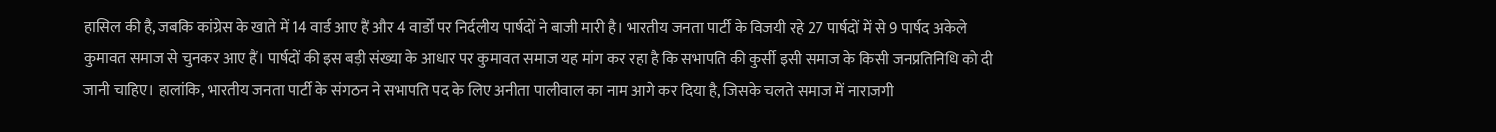हासिल की है, जबकि कांग्रेस के खाते में 14 वार्ड आए हैं और 4 वार्डों पर निर्दलीय पार्षदों ने बाजी मारी है। भारतीय जनता पार्टी के विजयी रहे 27 पार्षदों में से 9 पार्षद अकेले कुमावत समाज से चुनकर आए हैं। पार्षदों की इस बड़ी संख्या के आधार पर कुमावत समाज यह मांग कर रहा है कि सभापति की कुर्सी इसी समाज के किसी जनप्रतिनिधि को दी जानी चाहिए। हालांकि, भारतीय जनता पार्टी के संगठन ने सभापति पद के लिए अनीता पालीवाल का नाम आगे कर दिया है, जिसके चलते समाज में नाराजगी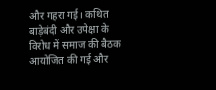और गहरा गई। कथित बाड़ेबंदी और उपेक्षा के विरोध में समाज की बैठक आयोजित की गई और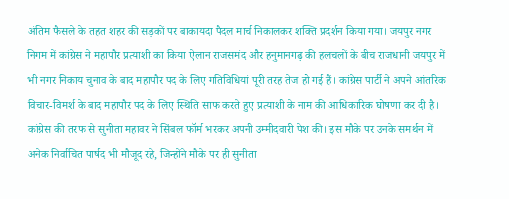अंतिम फैसले के तहत शहर की सड़कों पर बाकायदा पैदल मार्च निकालकर शक्ति प्रदर्शन किया गया। जयपुर नगर निगम में कांग्रेस ने महापौर प्रत्याशी का किया ऐलान राजसमंद और हनुमानगढ़ की हलचलों के बीच राजधानी जयपुर में भी नगर निकाय चुनाव के बाद महापौर पद के लिए गतिविधियां पूरी तरह तेज हो गई हैं। कांग्रेस पार्टी ने अपने आंतरिक विचार-विमर्श के बाद महापौर पद के लिए स्थिति साफ करते हुए प्रत्याशी के नाम की आधिकारिक घोषणा कर दी है। कांग्रेस की तरफ से सुनीता महावर ने सिंबल फॉर्म भरकर अपनी उम्मीदवारी पेश की। इस मौके पर उनके समर्थन में अनेक निर्वाचित पार्षद भी मौजूद रहे, जिन्होंने मौके पर ही सुनीता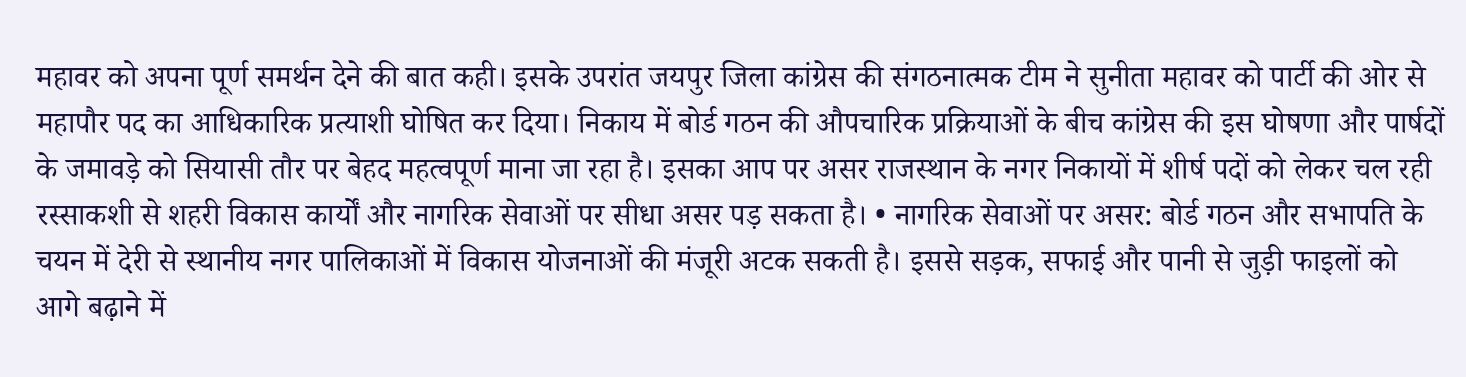महावर को अपना पूर्ण समर्थन देने की बात कही। इसके उपरांत जयपुर जिला कांग्रेस की संगठनात्मक टीम ने सुनीता महावर को पार्टी की ओर से महापौर पद का आधिकारिक प्रत्याशी घोषित कर दिया। निकाय में बोर्ड गठन की औपचारिक प्रक्रियाओं के बीच कांग्रेस की इस घोषणा और पार्षदों के जमावड़े को सियासी तौर पर बेहद महत्वपूर्ण माना जा रहा है। इसका आप पर असर राजस्थान के नगर निकायों में शीर्ष पदों को लेकर चल रही रस्साकशी से शहरी विकास कार्यों और नागरिक सेवाओं पर सीधा असर पड़ सकता है। • नागरिक सेवाओं पर असर: बोर्ड गठन और सभापति के चयन में देरी से स्थानीय नगर पालिकाओं में विकास योजनाओं की मंजूरी अटक सकती है। इससे सड़क, सफाई और पानी से जुड़ी फाइलों को आगे बढ़ाने में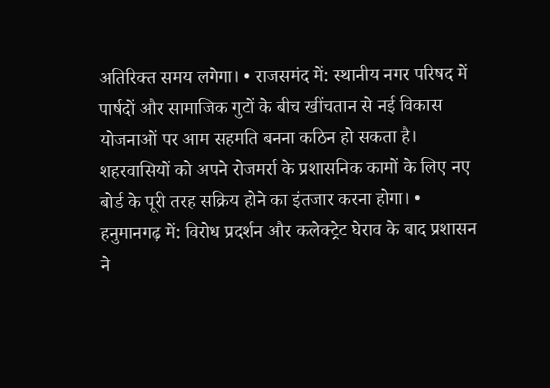अतिरिक्त समय लगेगा। • राजसमंद में: स्थानीय नगर परिषद में पार्षदों और सामाजिक गुटों के बीच खींचतान से नई विकास योजनाओं पर आम सहमति बनना कठिन हो सकता है। शहरवासियों को अपने रोजमर्रा के प्रशासनिक कामों के लिए नए बोर्ड के पूरी तरह सक्रिय होने का इंतजार करना होगा। • हनुमानगढ़ में: विरोध प्रदर्शन और कलेक्ट्रेट घेराव के बाद प्रशासन ने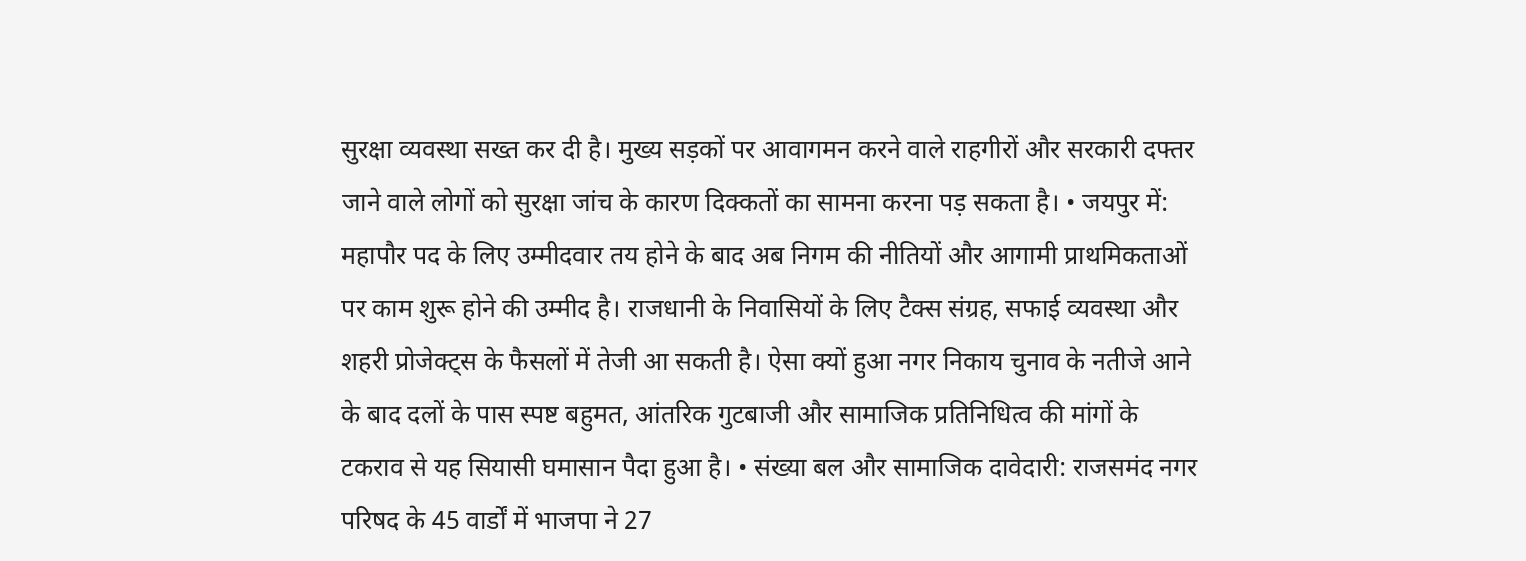सुरक्षा व्यवस्था सख्त कर दी है। मुख्य सड़कों पर आवागमन करने वाले राहगीरों और सरकारी दफ्तर जाने वाले लोगों को सुरक्षा जांच के कारण दिक्कतों का सामना करना पड़ सकता है। • जयपुर में: महापौर पद के लिए उम्मीदवार तय होने के बाद अब निगम की नीतियों और आगामी प्राथमिकताओं पर काम शुरू होने की उम्मीद है। राजधानी के निवासियों के लिए टैक्स संग्रह, सफाई व्यवस्था और शहरी प्रोजेक्ट्स के फैसलों में तेजी आ सकती है। ऐसा क्यों हुआ नगर निकाय चुनाव के नतीजे आने के बाद दलों के पास स्पष्ट बहुमत, आंतरिक गुटबाजी और सामाजिक प्रतिनिधित्व की मांगों के टकराव से यह सियासी घमासान पैदा हुआ है। • संख्या बल और सामाजिक दावेदारी: राजसमंद नगर परिषद के 45 वार्डों में भाजपा ने 27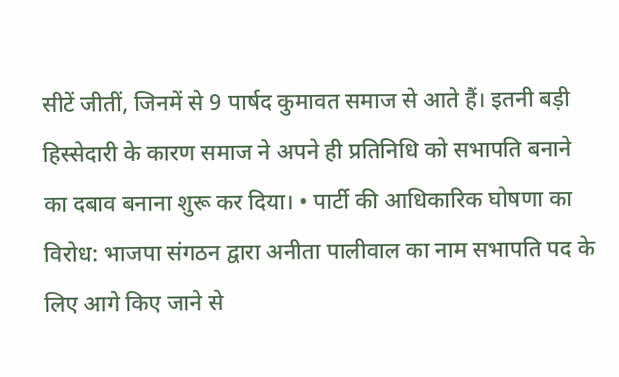सीटें जीतीं, जिनमें से 9 पार्षद कुमावत समाज से आते हैं। इतनी बड़ी हिस्सेदारी के कारण समाज ने अपने ही प्रतिनिधि को सभापति बनाने का दबाव बनाना शुरू कर दिया। • पार्टी की आधिकारिक घोषणा का विरोध: भाजपा संगठन द्वारा अनीता पालीवाल का नाम सभापति पद के लिए आगे किए जाने से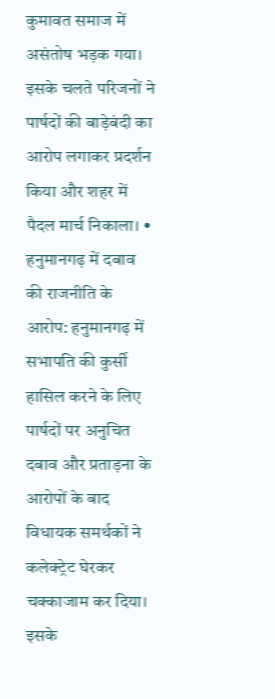कुमावत समाज में असंतोष भड़क गया। इसके चलते परिजनों ने पार्षदों की बाड़ेबंदी का आरोप लगाकर प्रदर्शन किया और शहर में पैदल मार्च निकाला। • हनुमानगढ़ में दबाव की राजनीति के आरोप: हनुमानगढ़ में सभापति की कुर्सी हासिल करने के लिए पार्षदों पर अनुचित दबाव और प्रताड़ना के आरोपों के बाद विधायक समर्थकों ने कलेक्ट्रेट घेरकर चक्काजाम कर दिया। इसके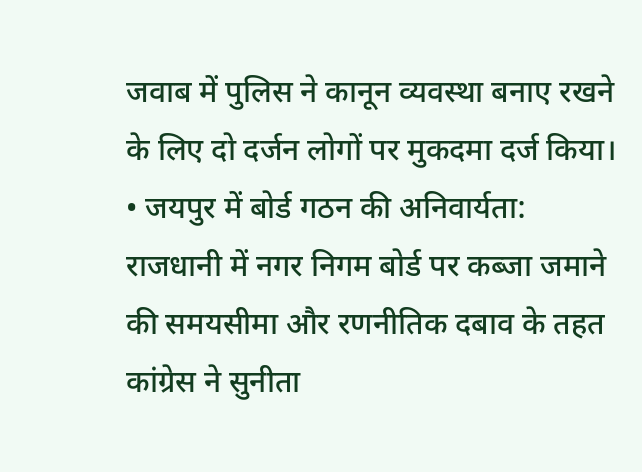जवाब में पुलिस ने कानून व्यवस्था बनाए रखने के लिए दो दर्जन लोगों पर मुकदमा दर्ज किया। • जयपुर में बोर्ड गठन की अनिवार्यता: राजधानी में नगर निगम बोर्ड पर कब्जा जमाने की समयसीमा और रणनीतिक दबाव के तहत कांग्रेस ने सुनीता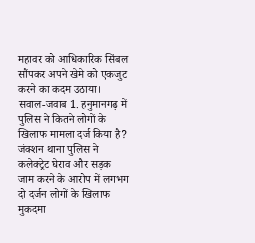महावर को आधिकारिक सिंबल सौंपकर अपने खेमे को एकजुट करने का कदम उठाया। सवाल-जवाब 1. हनुमानगढ़ में पुलिस ने कितने लोगों के खिलाफ मामला दर्ज किया है? जंक्शन थाना पुलिस ने कलेक्ट्रेट घेराव और सड़क जाम करने के आरोप में लगभग दो दर्जन लोगों के खिलाफ मुकदमा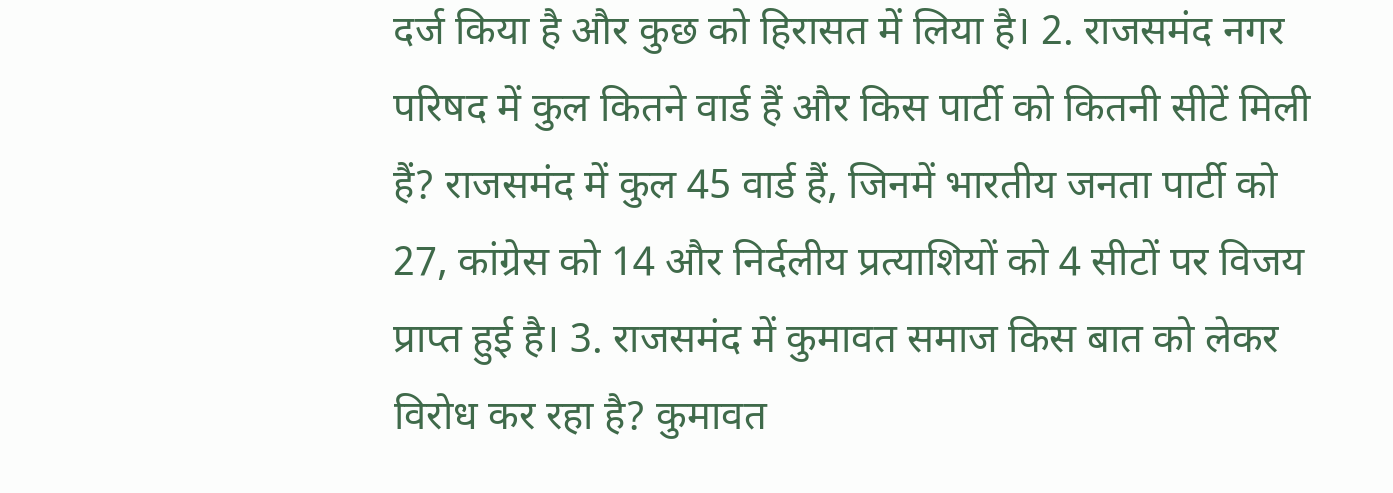दर्ज किया है और कुछ को हिरासत में लिया है। 2. राजसमंद नगर परिषद में कुल कितने वार्ड हैं और किस पार्टी को कितनी सीटें मिली हैं? राजसमंद में कुल 45 वार्ड हैं, जिनमें भारतीय जनता पार्टी को 27, कांग्रेस को 14 और निर्दलीय प्रत्याशियों को 4 सीटों पर विजय प्राप्त हुई है। 3. राजसमंद में कुमावत समाज किस बात को लेकर विरोध कर रहा है? कुमावत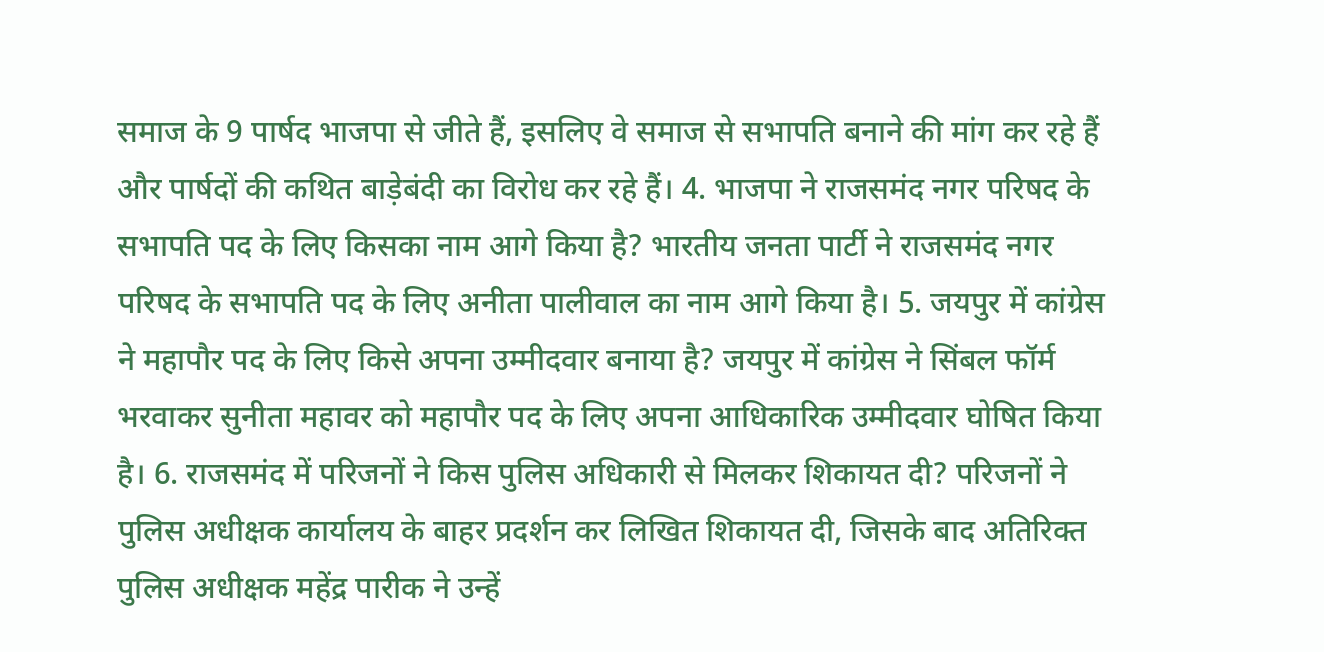समाज के 9 पार्षद भाजपा से जीते हैं, इसलिए वे समाज से सभापति बनाने की मांग कर रहे हैं और पार्षदों की कथित बाड़ेबंदी का विरोध कर रहे हैं। 4. भाजपा ने राजसमंद नगर परिषद के सभापति पद के लिए किसका नाम आगे किया है? भारतीय जनता पार्टी ने राजसमंद नगर परिषद के सभापति पद के लिए अनीता पालीवाल का नाम आगे किया है। 5. जयपुर में कांग्रेस ने महापौर पद के लिए किसे अपना उम्मीदवार बनाया है? जयपुर में कांग्रेस ने सिंबल फॉर्म भरवाकर सुनीता महावर को महापौर पद के लिए अपना आधिकारिक उम्मीदवार घोषित किया है। 6. राजसमंद में परिजनों ने किस पुलिस अधिकारी से मिलकर शिकायत दी? परिजनों ने पुलिस अधीक्षक कार्यालय के बाहर प्रदर्शन कर लिखित शिकायत दी, जिसके बाद अतिरिक्त पुलिस अधीक्षक महेंद्र पारीक ने उन्हें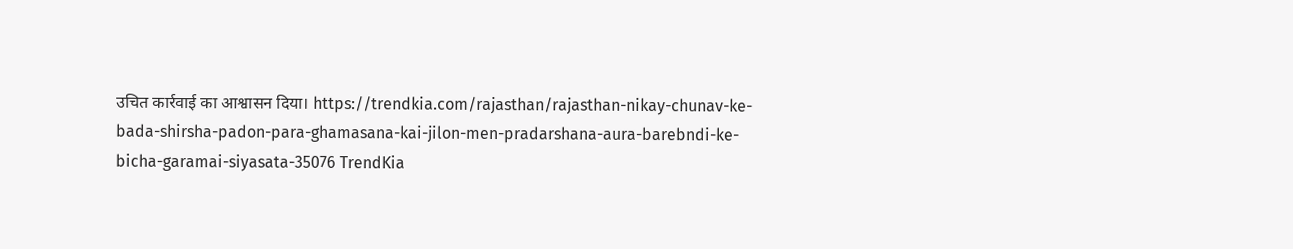उचित कार्रवाई का आश्वासन दिया। https://trendkia.com/rajasthan/rajasthan-nikay-chunav-ke-bada-shirsha-padon-para-ghamasana-kai-jilon-men-pradarshana-aura-barebndi-ke-bicha-garamai-siyasata-35076 TrendKia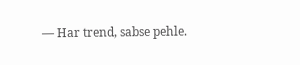— Har trend, sabse pehle.